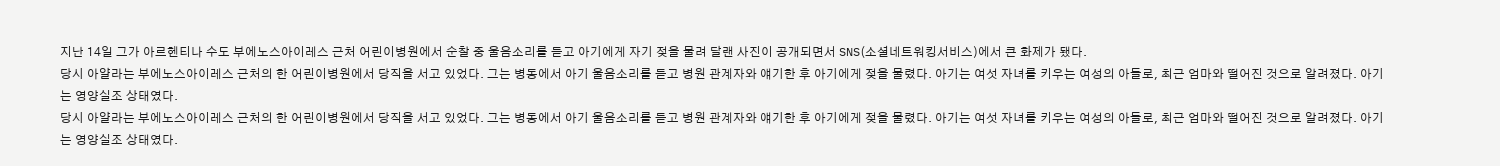지난 14일 그가 아르헨티나 수도 부에노스아이레스 근처 어린이병원에서 순찰 중 울음소리를 듣고 아기에게 자기 젖을 물려 달랜 사진이 공개되면서 SNS(소셜네트워킹서비스)에서 큰 화제가 됐다.
당시 아얄라는 부에노스아이레스 근처의 한 어린이병원에서 당직을 서고 있었다. 그는 병동에서 아기 울음소리를 듣고 병원 관계자와 얘기한 후 아기에게 젖을 물렸다. 아기는 여섯 자녀를 키우는 여성의 아들로, 최근 엄마와 떨어진 것으로 알려졌다. 아기는 영양실조 상태였다.
당시 아얄라는 부에노스아이레스 근처의 한 어린이병원에서 당직을 서고 있었다. 그는 병동에서 아기 울음소리를 듣고 병원 관계자와 얘기한 후 아기에게 젖을 물렸다. 아기는 여섯 자녀를 키우는 여성의 아들로, 최근 엄마와 떨어진 것으로 알려졌다. 아기는 영양실조 상태였다.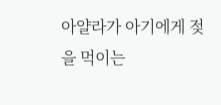아얄라가 아기에게 젖을 먹이는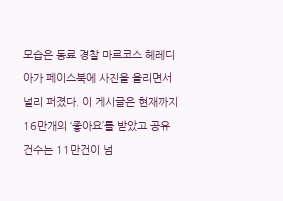모습은 동료 경찰 마르코스 헤레디아가 페이스북에 사진을 올리면서 널리 퍼졌다. 이 게시글은 현재까지 16만개의 ‘좋아요’를 받았고 공유 건수는 11만건이 넘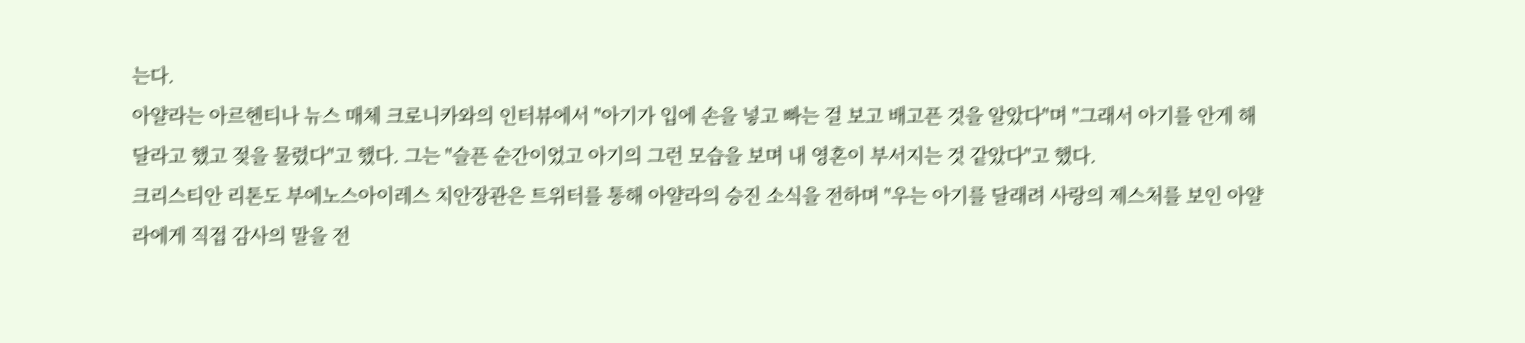는다.
아얄라는 아르헨티나 뉴스 매체 크로니카와의 인터뷰에서 "아기가 입에 손을 넣고 빠는 걸 보고 배고픈 것을 알았다"며 "그래서 아기를 안게 해달라고 했고 젖을 물렸다"고 했다. 그는 "슬픈 순간이었고 아기의 그런 모습을 보며 내 영혼이 부서지는 것 같았다"고 했다.
크리스티안 리톤도 부에노스아이레스 치안장관은 트위터를 통해 아얄라의 승진 소식을 전하며 "우는 아기를 달래려 사랑의 제스처를 보인 아얄라에게 직접 감사의 말을 전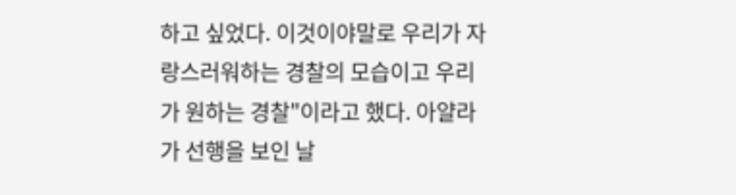하고 싶었다. 이것이야말로 우리가 자랑스러워하는 경찰의 모습이고 우리가 원하는 경찰"이라고 했다. 아얄라가 선행을 보인 날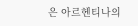은 아르헨티나의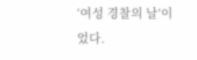‘여성 경찰의 날’이었다.